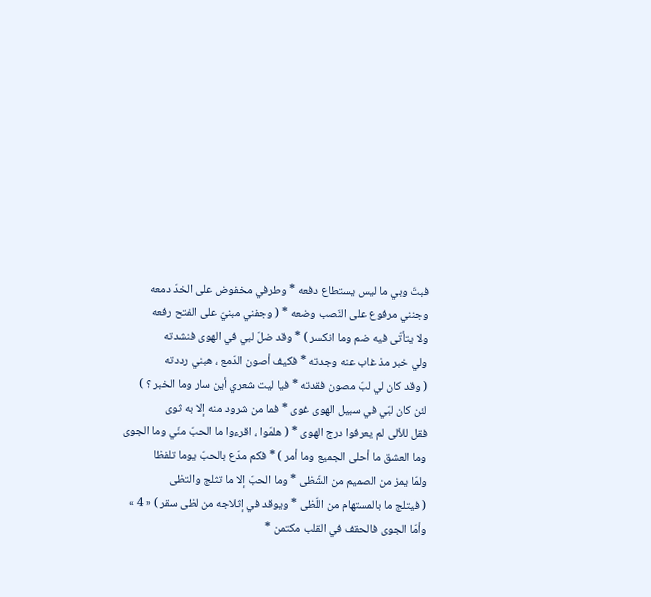فبتّ وبي ما ليس يستطاع دفعه * وطرفي مخفوض على الخدّ دمعه
وجنني مرفوع على النّصب وضعه * ( وجفني مبنيّ على الفتح رفعه
ولا يتأتّى فيه ضم وما انكسر ) * وقد ضلّ لبي في الهوى فنشدته
ولي خبر مذ غاب عنه وجدته * فكيف أصون الدّمع ، هبني رددته
( وقد كان لي لبّ مصون فقدته * فيا ليت شعري أين سار وما الخبر ؟ )
لئن كان لبّي في سبيل الهوى غوى * فما من شرود منه إلا به ثوى
فقل للألى لم يعرفوا درج الهوى * ( هلمّوا ، اقرءوا ما الحبّ منّي وما الجوى
وما العشق ما أحلى الجميع وما أمر ) * فكم مدّع بالحبّ يوما تلفظا
ولمّا يمز من الصميم من الشّظى * وما الحبّ إلا ما تثلج والتظى
( فيتلج ما بالمستهام من اللّظى * ويوقد في إثلاجه من لظى سقر ) « 4 »
وأمّا الجوى فالحقف في القلب مكتمن *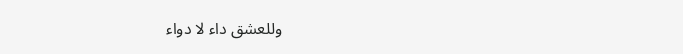وللعشق داء لا دواء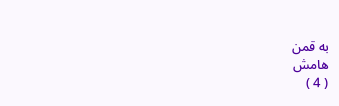به قمن
هامش
( 4 )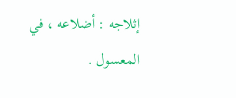إثلاجه : أضلاعه ، في المعسول .